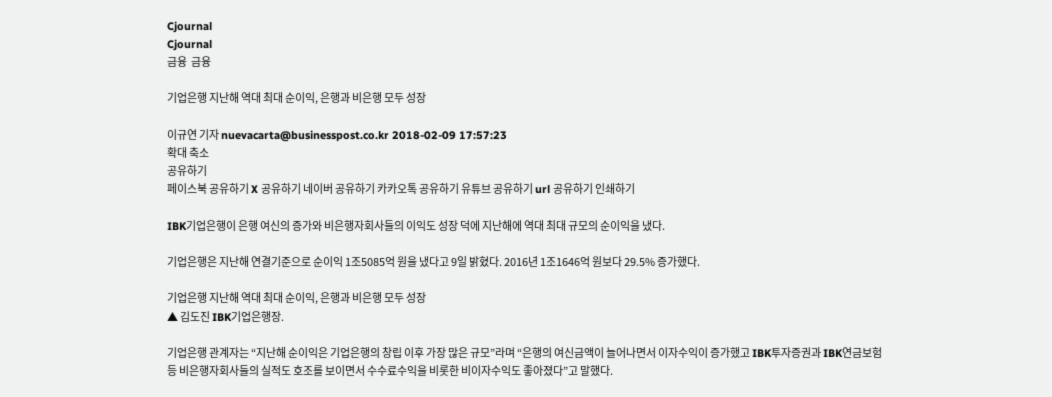Cjournal
Cjournal
금융  금융

기업은행 지난해 역대 최대 순이익, 은행과 비은행 모두 성장

이규연 기자 nuevacarta@businesspost.co.kr 2018-02-09 17:57:23
확대 축소
공유하기
페이스북 공유하기 X 공유하기 네이버 공유하기 카카오톡 공유하기 유튜브 공유하기 url 공유하기 인쇄하기

IBK기업은행이 은행 여신의 증가와 비은행자회사들의 이익도 성장 덕에 지난해에 역대 최대 규모의 순이익을 냈다.

기업은행은 지난해 연결기준으로 순이익 1조5085억 원을 냈다고 9일 밝혔다. 2016년 1조1646억 원보다 29.5% 증가했다.

기업은행 지난해 역대 최대 순이익, 은행과 비은행 모두 성장
▲ 김도진 IBK기업은행장.

기업은행 관계자는 “지난해 순이익은 기업은행의 창립 이후 가장 많은 규모”라며 “은행의 여신금액이 늘어나면서 이자수익이 증가했고 IBK투자증권과 IBK연금보험 등 비은행자회사들의 실적도 호조를 보이면서 수수료수익을 비롯한 비이자수익도 좋아졌다”고 말했다.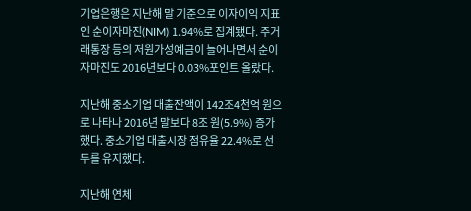기업은행은 지난해 말 기준으로 이자이익 지표인 순이자마진(NIM) 1.94%로 집계됐다. 주거래통장 등의 저원가성예금이 늘어나면서 순이자마진도 2016년보다 0.03%포인트 올랐다.

지난해 중소기업 대출잔액이 142조4천억 원으로 나타나 2016년 말보다 8조 원(5.9%) 증가했다. 중소기업 대출시장 점유율 22.4%로 선두를 유지했다.

지난해 연체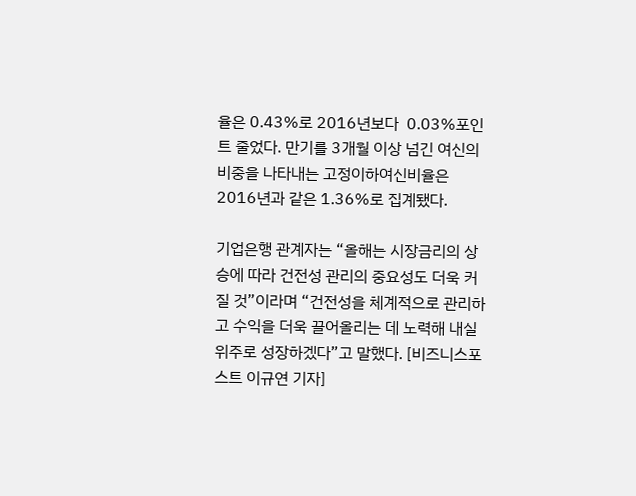율은 0.43%로 2016년보다  0.03%포인트 줄었다. 만기를 3개월 이상 넘긴 여신의 비중을 나타내는 고정이하여신비율은 2016년과 같은 1.36%로 집계됐다.

기업은행 관계자는 “올해는 시장금리의 상승에 따라 건전성 관리의 중요성도 더욱 커질 것”이라며 “건전성을 체계적으로 관리하고 수익을 더욱 끌어올리는 데 노력해 내실 위주로 성장하겠다”고 말했다. [비즈니스포스트 이규연 기자]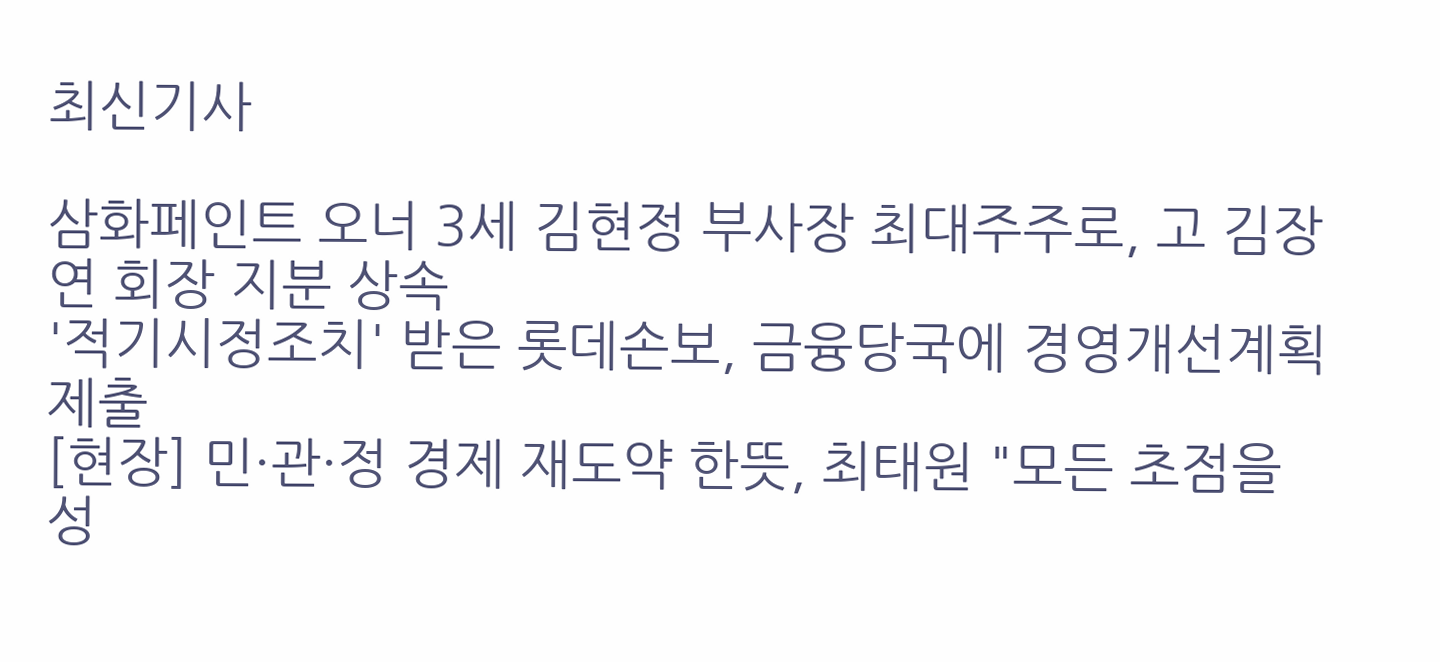최신기사

삼화페인트 오너 3세 김현정 부사장 최대주주로, 고 김장연 회장 지분 상속
'적기시정조치' 받은 롯데손보, 금융당국에 경영개선계획 제출
[현장] 민·관·정 경제 재도약 한뜻, 최태원 "모든 초점을 성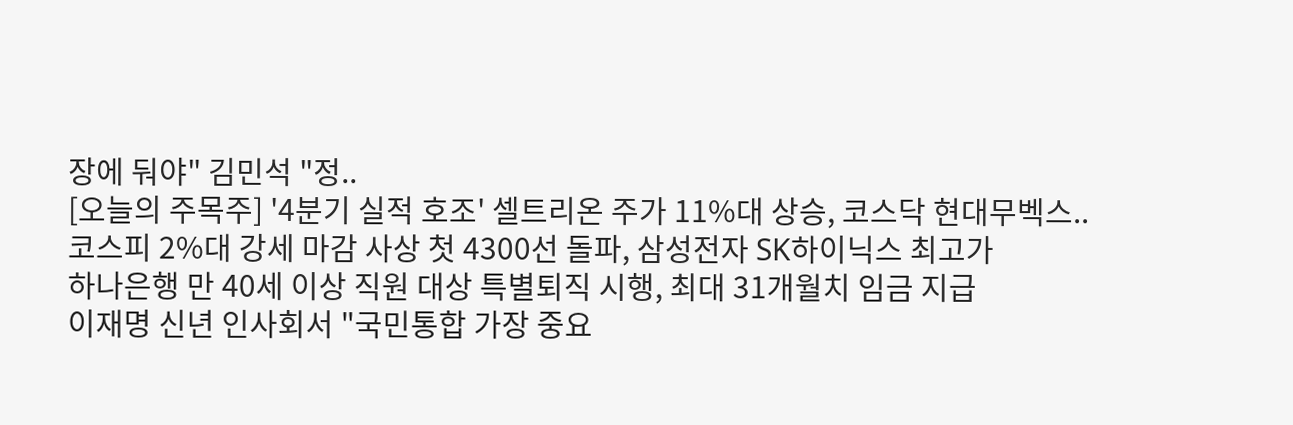장에 둬야" 김민석 "정..
[오늘의 주목주] '4분기 실적 호조' 셀트리온 주가 11%대 상승, 코스닥 현대무벡스..
코스피 2%대 강세 마감 사상 첫 4300선 돌파, 삼성전자 SK하이닉스 최고가
하나은행 만 40세 이상 직원 대상 특별퇴직 시행, 최대 31개월치 임금 지급
이재명 신년 인사회서 "국민통합 가장 중요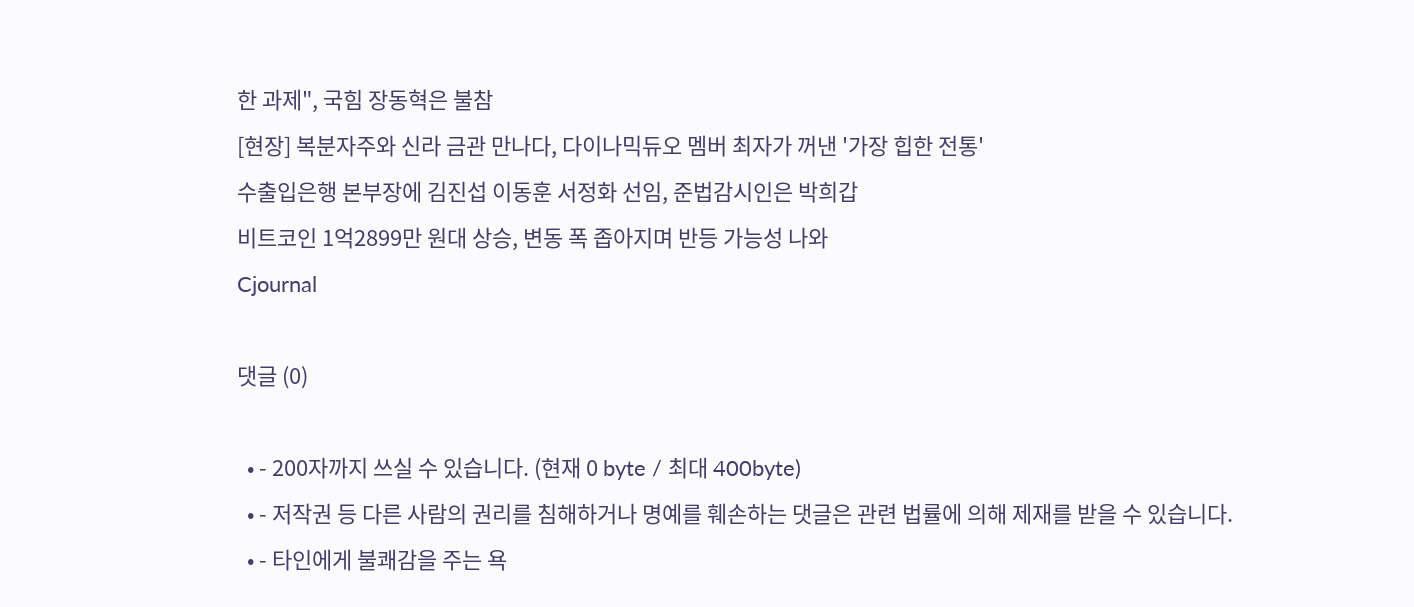한 과제", 국힘 장동혁은 불참
[현장] 복분자주와 신라 금관 만나다, 다이나믹듀오 멤버 최자가 꺼낸 '가장 힙한 전통'
수출입은행 본부장에 김진섭 이동훈 서정화 선임, 준법감시인은 박희갑
비트코인 1억2899만 원대 상승, 변동 폭 좁아지며 반등 가능성 나와
Cjournal

댓글 (0)

  • - 200자까지 쓰실 수 있습니다. (현재 0 byte / 최대 400byte)
  • - 저작권 등 다른 사람의 권리를 침해하거나 명예를 훼손하는 댓글은 관련 법률에 의해 제재를 받을 수 있습니다.
  • - 타인에게 불쾌감을 주는 욕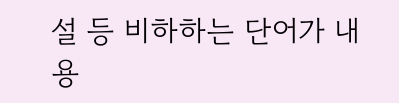설 등 비하하는 단어가 내용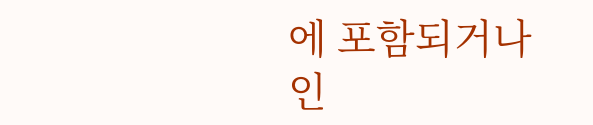에 포함되거나 인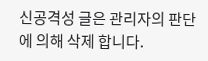신공격성 글은 관리자의 판단에 의해 삭제 합니다.